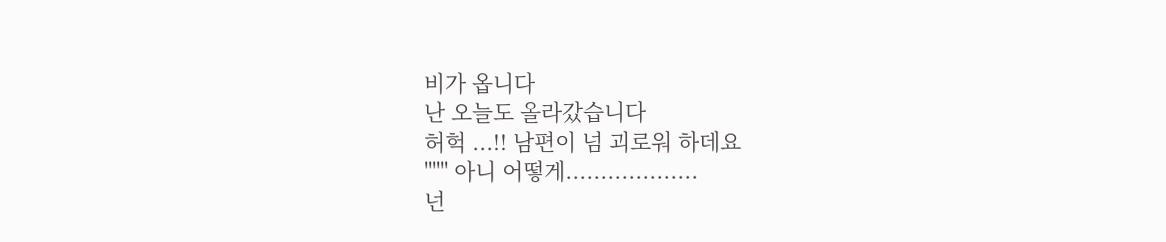비가 옵니다
난 오늘도 올라갔습니다
허헉 ...!! 남편이 넘 괴로워 하데요
""" 아니 어떻게...................
넌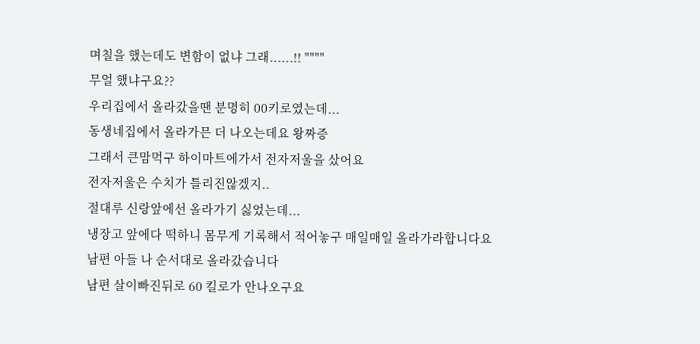며칠을 했는데도 변함이 없냐 그래......!! """"
무얼 했냐구요??
우리집에서 올라갔을땐 분명히 00키로였는데...
동생네집에서 올라가믄 더 나오는데요 왕짜증
그래서 큰맘먹구 하이마트에가서 전자저울을 샀어요
전자저울은 수치가 틀리진않겠지..
절대루 신랑앞에선 올라가기 싫었는데...
냉장고 앞에다 떡하니 몸무게 기록해서 적어놓구 매일매일 올라가라합니다요
남편 아들 나 순서대로 올라갔습니다
남편 살이빠진뒤로 60 킬로가 안나오구요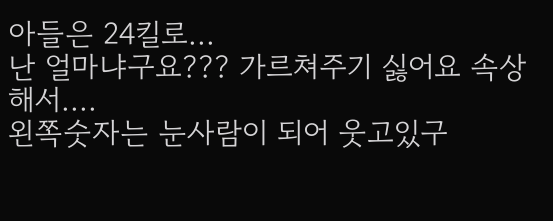아들은 24킬로...
난 얼마냐구요??? 가르쳐주기 싫어요 속상해서....
왼쪽숫자는 눈사람이 되어 웃고있구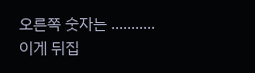오른쪽 숫자는 ...........
이게 뒤집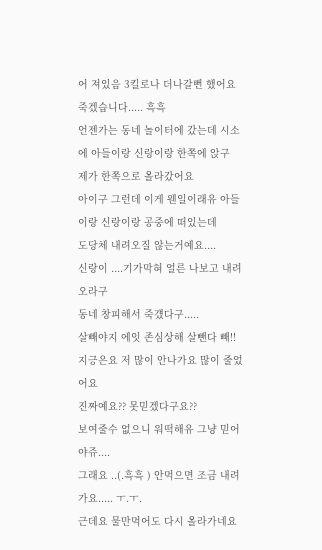어 져있음 3킬로나 더나갈뻔 했어요
죽겠습니다..... 흑흑
언젠가는 동네 놀이터에 갔는데 시소에 아들이랑 신랑이랑 한쪽에 앉구
제가 한쪽으로 올라갔어요
아이구 그런데 이게 웬일이래유 아들이랑 신랑이랑 공중에 떠있는데
도당체 내려오질 않는거예요....
신랑이 ....기가막혀 얼른 나보고 내려오라구
동네 창피해서 죽걨다구.....
살빼야지 에잇 존심상해 살뺀다 빼!!
지긍은요 저 많이 안나가요 많이 줄었어요
진짜예요?? 못믿겠다구요??
보여줄수 없으니 워떡해유 그냥 믿어야쥬....
그래요 ..(.흑흑 ) 안먹으면 조금 내려가요..... ㅜ.ㅜ.
근데요 물만먹어도 다시 올라가네요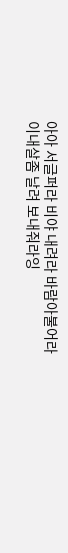아아 서글퍼라 비야 내려라 바람아불어라
이내살좀 날려 보내줘라잉